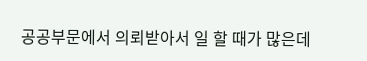공공부문에서 의뢰받아서 일 할 때가 많은데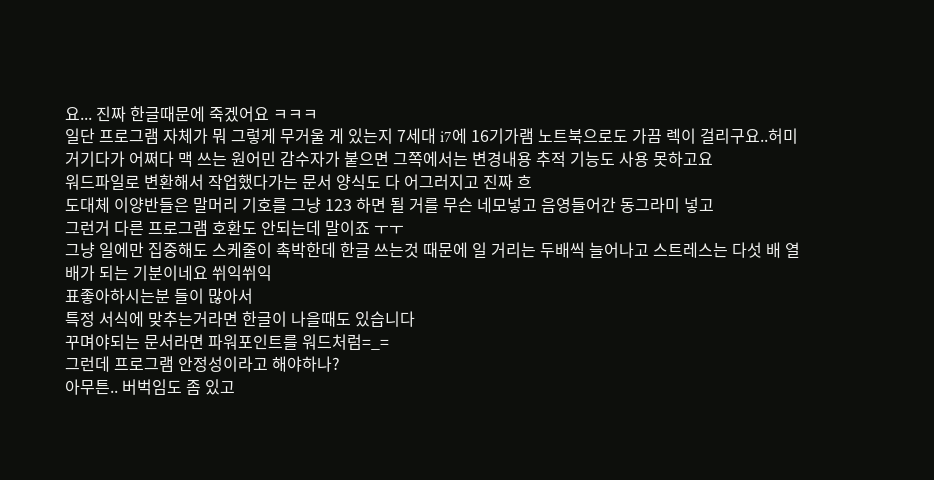요... 진짜 한글때문에 죽겠어요 ㅋㅋㅋ
일단 프로그램 자체가 뭐 그렇게 무거울 게 있는지 7세대 i7에 16기가램 노트북으로도 가끔 렉이 걸리구요..허미
거기다가 어쩌다 맥 쓰는 원어민 감수자가 붙으면 그쪽에서는 변경내용 추적 기능도 사용 못하고요
워드파일로 변환해서 작업했다가는 문서 양식도 다 어그러지고 진짜 흐
도대체 이양반들은 말머리 기호를 그냥 123 하면 될 거를 무슨 네모넣고 음영들어간 동그라미 넣고
그런거 다른 프로그램 호환도 안되는데 말이죠 ㅜㅜ
그냥 일에만 집중해도 스케줄이 촉박한데 한글 쓰는것 때문에 일 거리는 두배씩 늘어나고 스트레스는 다섯 배 열 배가 되는 기분이네요 쒸익쒸익
표좋아하시는분 들이 많아서
특정 서식에 맞추는거라면 한글이 나을때도 있습니다
꾸며야되는 문서라면 파워포인트를 워드처럼=_=
그런데 프로그램 안정성이라고 해야하나?
아무튼.. 버벅임도 좀 있고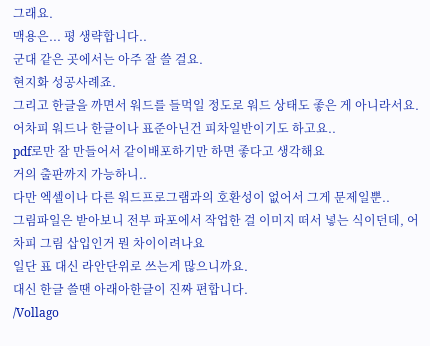그래요.
맥용은... 평 생략합니다..
군대 같은 곳에서는 아주 잘 쓸 걸요.
현지화 성공사례죠.
그리고 한글을 까면서 워드를 들먹일 정도로 워드 상태도 좋은 게 아니라서요.
어차피 워드나 한글이나 표준아닌건 피차일반이기도 하고요..
pdf로만 잘 만들어서 같이배포하기만 하면 좋다고 생각해요
거의 출판까지 가능하니..
다만 엑셀이나 다른 워드프로그램과의 호환성이 없어서 그게 문제일뿐..
그림파일은 받아보니 전부 파포에서 작업한 걸 이미지 떠서 넣는 식이던데, 어차피 그림 삽입인거 뭔 차이이려나요
일단 표 대신 라안단위로 쓰는게 많으니까요.
대신 한글 쓸땐 아래아한글이 진짜 편합니다.
/Vollago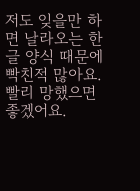저도 잊을만 하면 날라오는 한글 양식 때문에 빡친적 많아요.
빨리 망했으면 좋겠어요.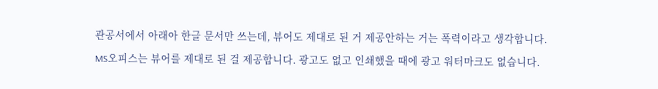관공서에서 아래아 한글 문서만 쓰는데, 뷰어도 제대로 된 거 제공안하는 거는 폭력이라고 생각합니다.
MS오피스는 뷰어를 제대로 된 걸 제공합니다. 광고도 없고 인쇄했을 때에 광고 워터마크도 없습니다.